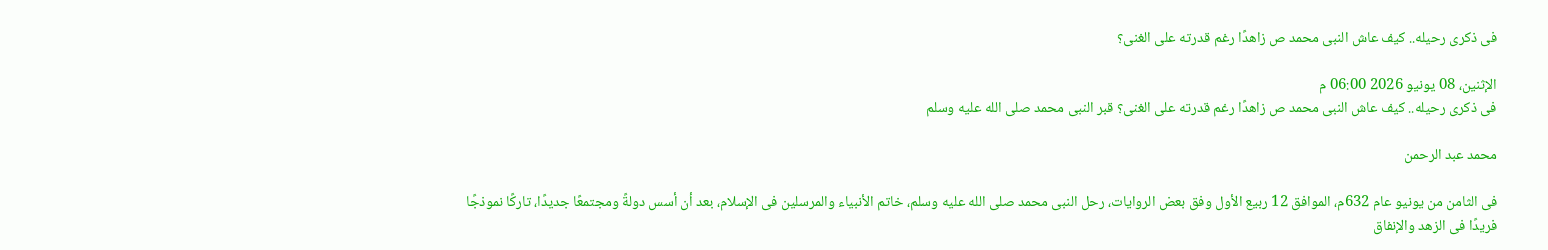فى ذكرى رحيله.. كيف عاش النبى محمد ص زاهدًا رغم قدرته على الغنى؟

الإثنين، 08 يونيو 2026 06:00 م
فى ذكرى رحيله.. كيف عاش النبى محمد ص زاهدًا رغم قدرته على الغنى؟ قبر النبى محمد صلى الله عليه وسلم

محمد عبد الرحمن

فى الثامن من يونيو عام 632م، الموافق 12 ربيع الأول وفق بعض الروايات، رحل النبى محمد صلى الله عليه وسلم، خاتم الأنبياء والمرسلين فى الإسلام، بعد أن أسس دولةً ومجتمعًا جديدًا، تاركًا نموذجًا فريدًا فى الزهد والإنفاق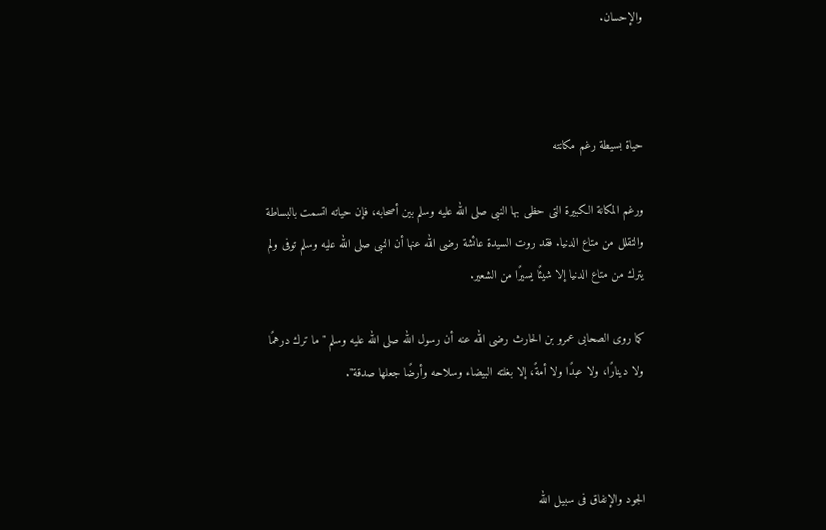والإحسان.



حياة بسيطة رغم مكانته

ورغم المكانة الكبيرة التى حظى بها النبى صلى الله عليه وسلم بين أصحابه، فإن حياته اتسمت بالبساطة والتقلل من متاع الدنيا. فقد روت السيدة عائشة رضى الله عنها أن النبى صلى الله عليه وسلم توفى ولم يترك من متاع الدنيا إلا شيئًا يسيرًا من الشعير.

كما روى الصحابى عمرو بن الحارث رضى الله عنه أن رسول الله صلى الله عليه وسلم "ما ترك درهمًا ولا دينارًا، ولا عبدًا ولا أمةً، إلا بغلته البيضاء وسلاحه وأرضًا جعلها صدقة".



الجود والإنفاق فى سبيل الله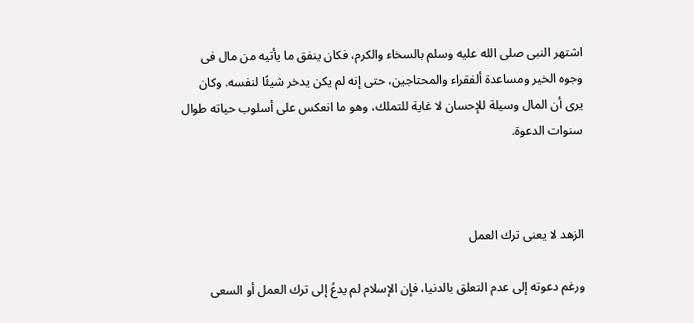اشتهر النبى صلى الله عليه وسلم بالسخاء والكرم، فكان ينفق ما يأتيه من مال فى وجوه الخير ومساعدة ألفقراء والمحتاجين، حتى إنه لم يكن يدخر شيئًا لنفسه. وكان يرى أن المال وسيلة للإحسان لا غاية للتملك، وهو ما انعكس على أسلوب حياته طوال سنوات الدعوة.



الزهد لا يعنى ترك العمل

ورغم دعوته إلى عدم التعلق بالدنيا، فإن الإسلام لم يدعُ إلى ترك العمل أو السعى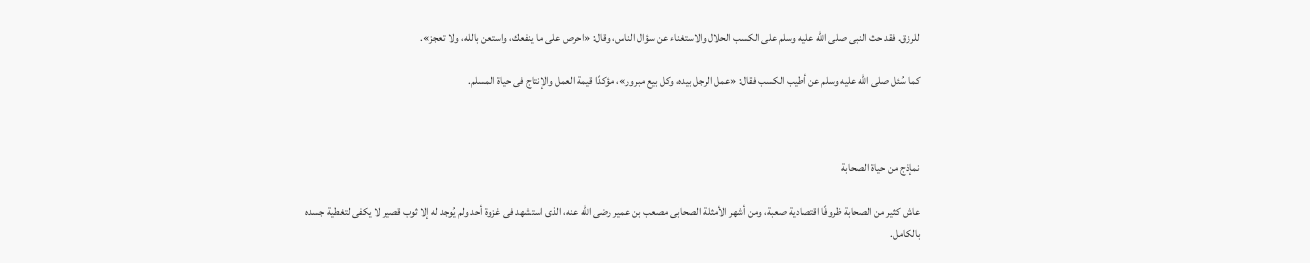للرزق. فقد حث النبى صلى الله عليه وسلم على الكسب الحلال والاستغناء عن سؤال الناس، وقال: «احرص على ما ينفعك، واستعن بالله، ولا تعجز».

كما سُئل صلى الله عليه وسلم عن أطيب الكسب فقال: «عمل الرجل بيده، وكل بيع مبرور»، مؤكدًا قيمة العمل والإنتاج فى حياة المسلم.



نمإذج من حياة الصحابة

عاش كثير من الصحابة ظروفًا اقتصادية صعبة، ومن أشهر الأمثلة الصحابى مصعب بن عمير رضى الله عنه، الذى استشهد فى غزوة أحد ولم يُوجد له إلا ثوب قصير لا يكفى لتغطية جسده بالكامل.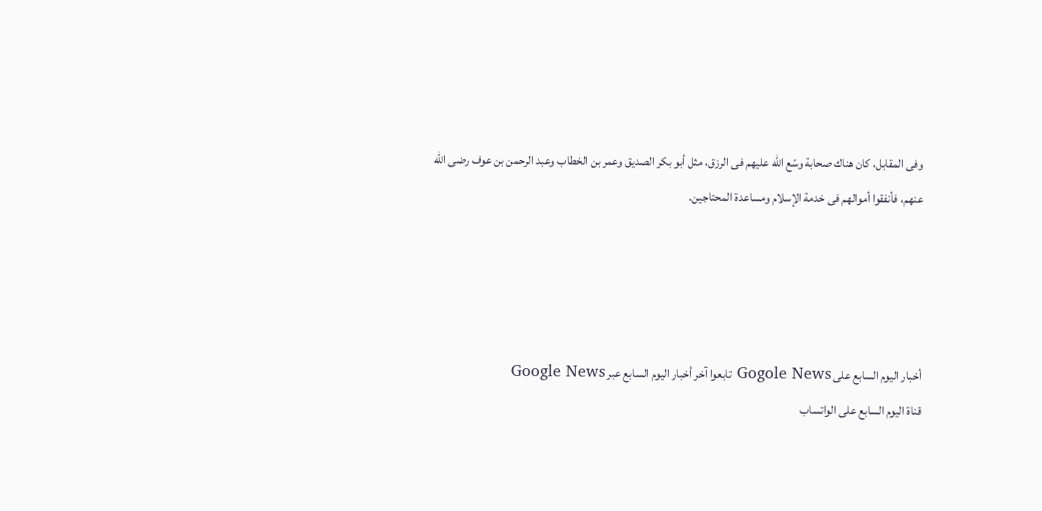وفى المقابل، كان هناك صحابة وسّع الله عليهم فى الرزق، مثل أبو بكر الصديق وعمر بن الخطاب وعبد الرحمن بن عوف رضى الله عنهم، فأنفقوا أموالهم فى خدمة الإسلام ومساعدة المحتاجين.




أخبار اليوم السابع على Gogole News تابعوا آخر أخبار اليوم السابع عبر Google News
قناة اليوم السابع على الواتساب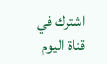اشترك في قناة اليوم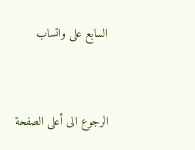السابع على واتساب



الرجوع الى أعلى الصفحة